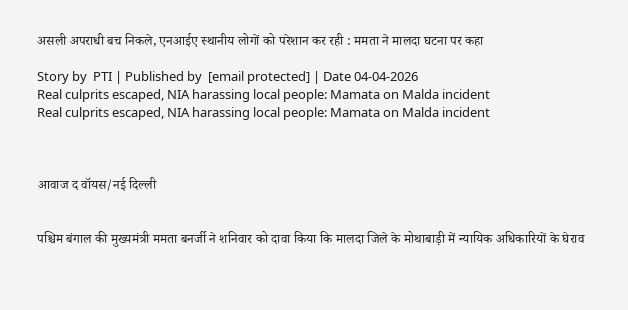असली अपराधी बच निकले, एनआईए स्थानीय लोगों को परेशान कर रही : ममता ने मालदा घटना पर कहा

Story by  PTI | Published by  [email protected] | Date 04-04-2026
Real culprits escaped, NIA harassing local people: Mamata on Malda incident
Real culprits escaped, NIA harassing local people: Mamata on Malda incident



आवाज द वॉयस/नई दिल्ली


पश्चिम बंगाल की मुख्यमंत्री ममता बनर्जी ने शनिवार को दावा किया कि मालदा जिले के मोथाबाड़ी में न्यायिक अधिकारियों के घेराव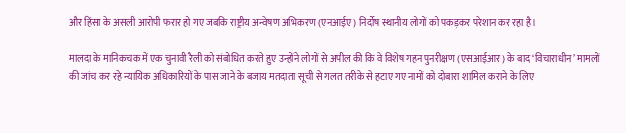और हिंसा के असली आरोपी फरार हो गए जबकि राष्ट्रीय अन्वेषण अभिकरण (एनआईए) निर्दोष स्थानीय लोगों को पकड़कर परेशान कर रहा है।

मालदा के मानिकचक में एक चुनावी रैली को संबोधित करते हुए उन्होंने लोगों से अपील की कि वे विशेष गहन पुनरीक्षण (एसआईआर) के बाद ‘विचाराधीन’ मामलों की जांच कर रहे न्यायिक अधिकारियों के पास जाने के बजाय मतदाता सूची से गलत तरीके से हटाए गए नामों को दोबारा शामिल कराने के लिए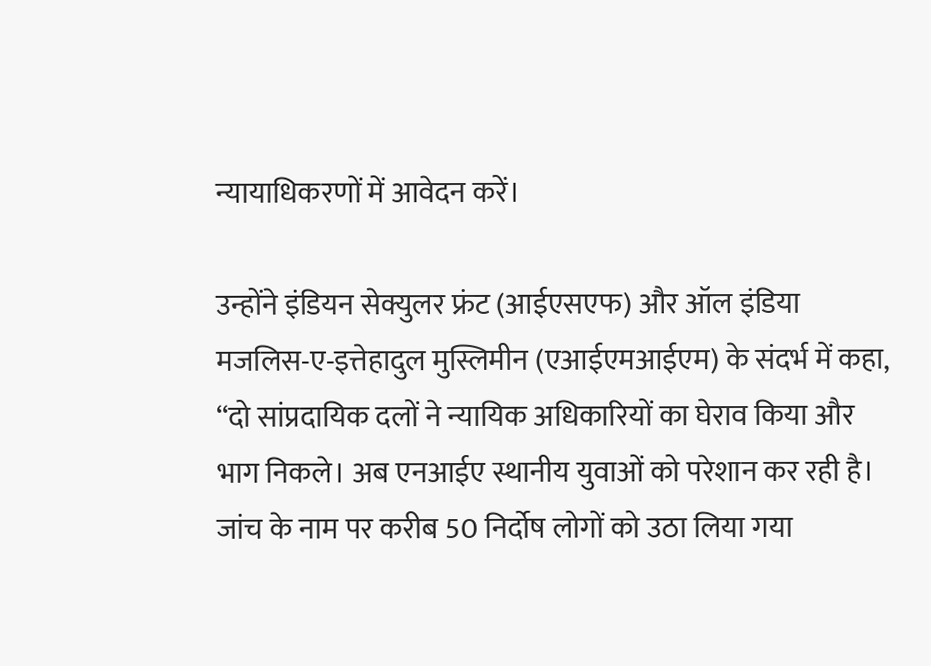न्यायाधिकरणों में आवेदन करें।

उन्होंने इंडियन सेक्युलर फ्रंट (आईएसएफ) और ऑल इंडिया मजलिस-ए-इत्तेहादुल मुस्लिमीन (एआईएमआईएम) के संदर्भ में कहा, ‘‘दो सांप्रदायिक दलों ने न्यायिक अधिकारियों का घेराव किया और भाग निकले। अब एनआईए स्थानीय युवाओं को परेशान कर रही है। जांच के नाम पर करीब 50 निर्दोष लोगों को उठा लिया गया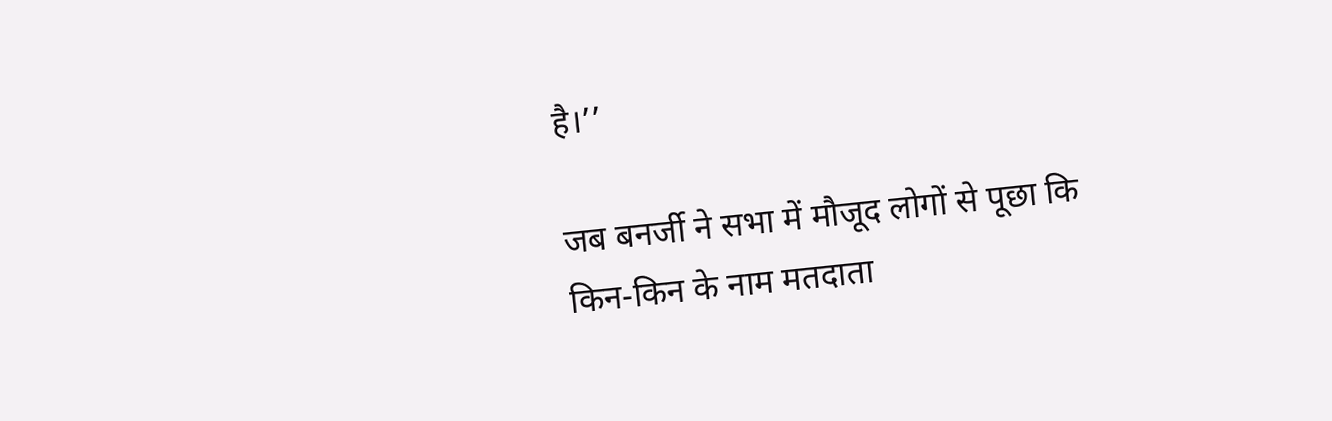है।’’

जब बनर्जी ने सभा में मौजूद लोगों से पूछा कि किन-किन के नाम मतदाता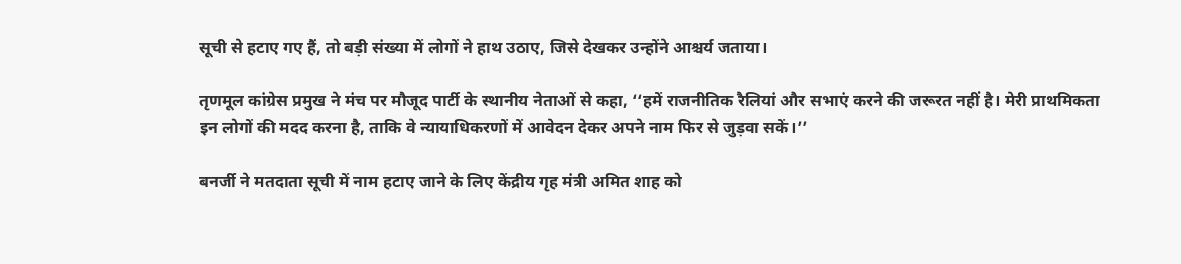सूची से हटाए गए हैं, तो बड़ी संख्या में लोगों ने हाथ उठाए, जिसे देखकर उन्होंने आश्चर्य जताया।

तृणमूल कांग्रेस प्रमुख ने मंच पर मौजूद पार्टी के स्थानीय नेताओं से कहा, ‘‘हमें राजनीतिक रैलियां और सभाएं करने की जरूरत नहीं है। मेरी प्राथमिकता इन लोगों की मदद करना है, ताकि वे न्यायाधिकरणों में आवेदन देकर अपने नाम फिर से जुड़वा सकें।’’

बनर्जी ने मतदाता सूची में नाम हटाए जाने के लिए केंद्रीय गृह मंत्री अमित शाह को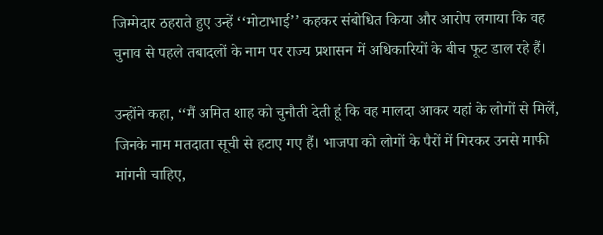जिम्मेदार ठहराते हुए उन्हें ‘‘मोटाभाई’’ कहकर संबोधित किया और आरोप लगाया कि वह चुनाव से पहले तबादलों के नाम पर राज्य प्रशासन में अधिकारियों के बीच फूट डाल रहे हैं।

उन्होंने कहा, ‘‘मैं अमित शाह को चुनौती देती हूं कि वह मालदा आकर यहां के लोगों से मिलें, जिनके नाम मतदाता सूची से हटाए गए हैं। भाजपा को लोगों के पैरों में गिरकर उनसे माफी मांगनी चाहिए,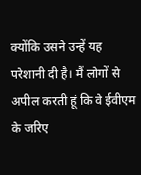क्योंकि उसने उन्हें यह परेशानी दी है। मैं लोगों से अपील करती हूं कि वे ईवीएम के जरिए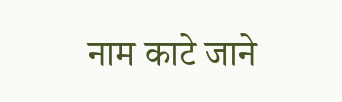नाम काटे जाने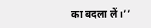का बदला लें।’’